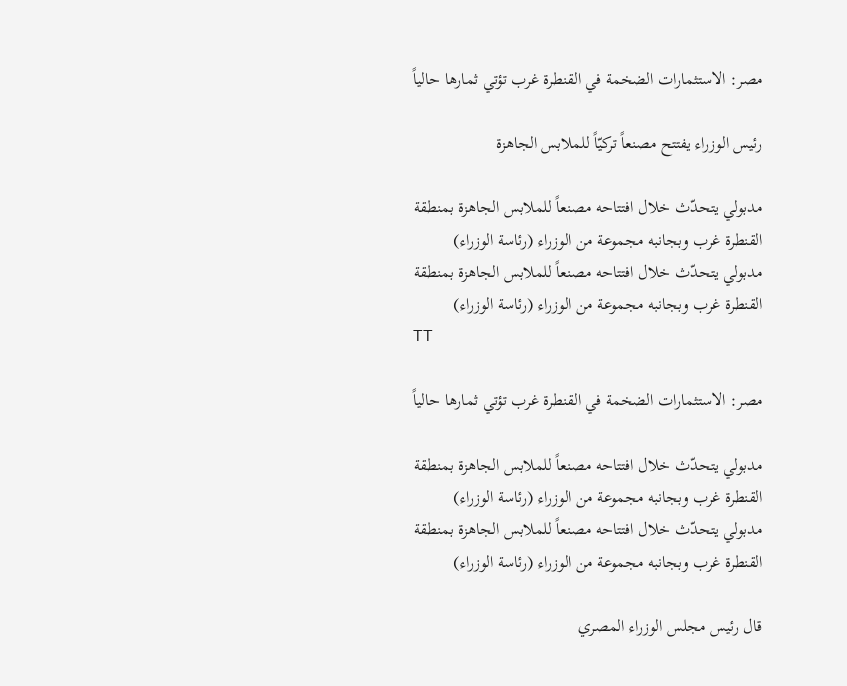مصر: الاستثمارات الضخمة في القنطرة غرب تؤتي ثمارها حالياً

رئيس الوزراء يفتتح مصنعاً تركيّاً للملابس الجاهزة

مدبولي يتحدّث خلال افتتاحه مصنعاً للملابس الجاهزة بمنطقة القنطرة غرب وبجانبه مجموعة من الوزراء (رئاسة الوزراء)
مدبولي يتحدّث خلال افتتاحه مصنعاً للملابس الجاهزة بمنطقة القنطرة غرب وبجانبه مجموعة من الوزراء (رئاسة الوزراء)
TT

مصر: الاستثمارات الضخمة في القنطرة غرب تؤتي ثمارها حالياً

مدبولي يتحدّث خلال افتتاحه مصنعاً للملابس الجاهزة بمنطقة القنطرة غرب وبجانبه مجموعة من الوزراء (رئاسة الوزراء)
مدبولي يتحدّث خلال افتتاحه مصنعاً للملابس الجاهزة بمنطقة القنطرة غرب وبجانبه مجموعة من الوزراء (رئاسة الوزراء)

قال رئيس مجلس الوزراء المصري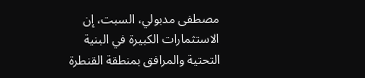مصطفى مدبولي، السبت، إن الاستثمارات الكبيرة في البنية التحتية والمرافق بمنطقة القنطرة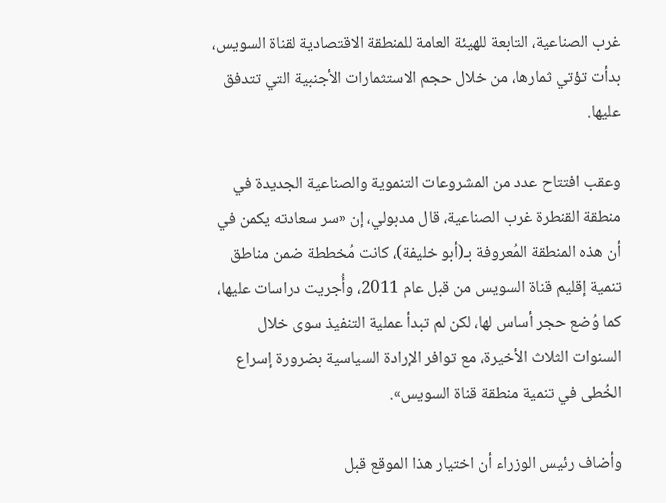غرب الصناعية، التابعة للهيئة العامة للمنطقة الاقتصادية لقناة السويس، بدأت تؤتي ثمارها، من خلال حجم الاستثمارات الأجنبية التي تتدفق عليها.

وعقب افتتاح عدد من المشروعات التنموية والصناعية الجديدة في منطقة القنطرة غرب الصناعية، قال مدبولي، إن «سر سعادته يكمن في أن هذه المنطقة المُعروفة بـ(أبو خليفة)، كانت مُخططة ضمن مناطق تنمية إقليم قناة السويس من قبل عام 2011، وأُجريت دراسات عليها، كما وُضع حجر أساس لها، لكن لم تبدأ عملية التنفيذ سوى خلال السنوات الثلاث الأخيرة، مع توافر الإرادة السياسية بضرورة إسراع الخُطى في تنمية منطقة قناة السويس».

وأضاف رئيس الوزراء أن اختيار هذا الموقع قبل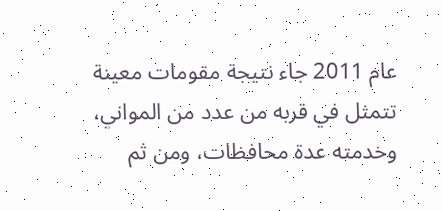عام 2011 جاء نتيجة مقومات معينة تتمثل في قربه من عدد من المواني، وخدمته عدة محافظات، ومن ثم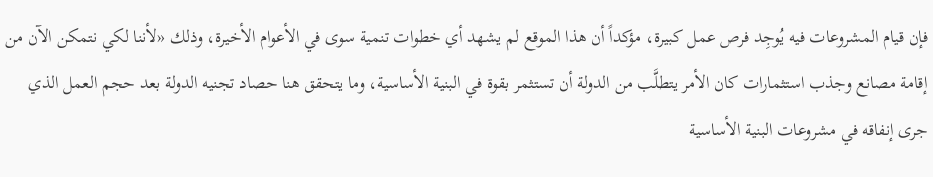فإن قيام المشروعات فيه يُوجِد فرص عمل كبيرة، مؤكداً أن هذا الموقع لم يشهد أي خطوات تنمية سوى في الأعوام الأخيرة، وذلك «لأننا لكي نتمكن الآن من إقامة مصانع وجذب استثمارات كان الأمر يتطلَّب من الدولة أن تستثمر بقوة في البنية الأساسية، وما يتحقق هنا حصاد تجنيه الدولة بعد حجم العمل الذي جرى إنفاقه في مشروعات البنية الأساسية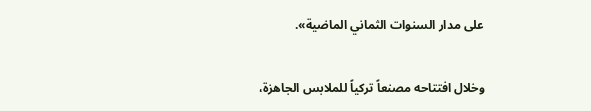على مدار السنوات الثماني الماضية».

وخلال افتتاحه مصنعاً تركياً للملابس الجاهزة،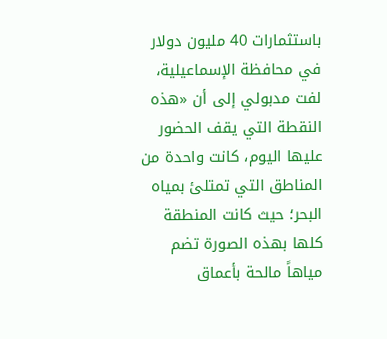باستثمارات 40 مليون دولار في محافظة الإسماعيلية، لفت مدبولي إلى أن «هذه النقطة التي يقف الحضور عليها اليوم، كانت واحدة من المناطق التي تمتلئ بمياه البحر؛ حيث كانت المنطقة كلها بهذه الصورة تضم مياهاً مالحة بأعماق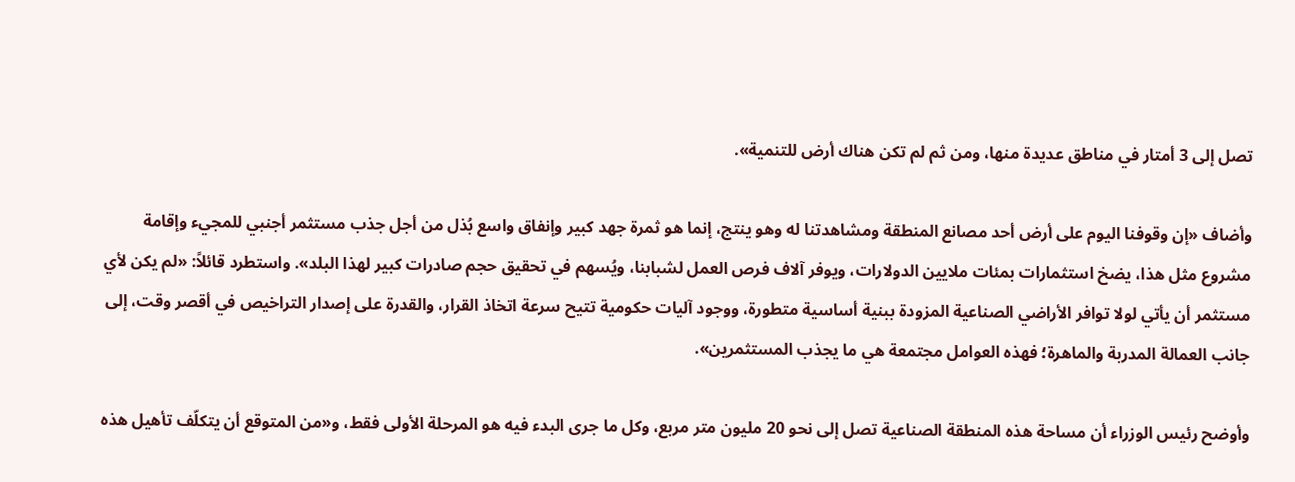تصل إلى 3 أمتار في مناطق عديدة منها، ومن ثم لم تكن هناك أرض للتنمية».

وأضاف «إن وقوفنا اليوم على أرض أحد مصانع المنطقة ومشاهدتنا له وهو ينتج، إنما هو ثمرة جهد كبير وإنفاق واسع بُذل من أجل جذب مستثمر أجنبي للمجيء وإقامة مشروع مثل هذا، يضخ استثمارات بمئات ملايين الدولارات، ويوفر آلاف فرص العمل لشبابنا، ويُسهم في تحقيق حجم صادرات كبير لهذا البلد». واستطرد قائلاً: «لم يكن لأي مستثمر أن يأتي لولا توافر الأراضي الصناعية المزودة ببنية أساسية متطورة، ووجود آليات حكومية تتيح سرعة اتخاذ القرار، والقدرة على إصدار التراخيص في أقصر وقت، إلى جانب العمالة المدربة والماهرة؛ فهذه العوامل مجتمعة هي ما يجذب المستثمرين».

وأوضح رئيس الوزراء أن مساحة هذه المنطقة الصناعية تصل إلى نحو 20 مليون متر مربع، وكل ما جرى البدء فيه هو المرحلة الأولى فقط، و«من المتوقع أن يتكلّف تأهيل هذه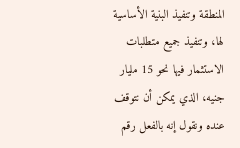المنطقة وتنفيذ البنية الأساسية لها، وتنفيذ جميع متطلبات الاستثمار فيها نحو 15 مليار جنيه، الذي يمكن أن نتوقف عنده ونقول إنه بالفعل رقم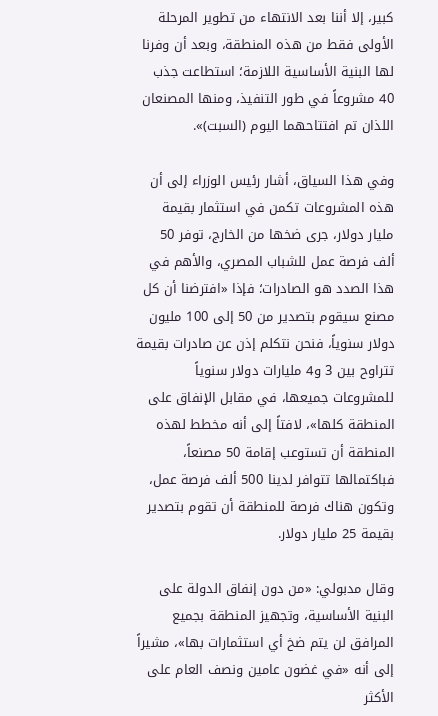كبير، إلا أننا بعد الانتهاء من تطوير المرحلة الأولى فقط من هذه المنطقة، وبعد أن وفرنا لها البنية الأساسية اللازمة؛ استطاعت جذب 40 مشروعاً في طور التنفيذ، ومنها المصنعان اللذان تم افتتاحهما اليوم (السبت)».

وفي هذا السياق، أشار رئيس الوزراء إلى أن هذه المشروعات تكمن في استثمار بقيمة مليار دولار، جرى ضخها من الخارج، توفر 50 ألف فرصة عمل للشباب المصري، والأهم في هذا الصدد هو الصادرات؛ فإذا «افترضنا أن كل مصنع سيقوم بتصدير من 50 إلى 100 مليون دولار سنوياً، فنحن نتكلم إذن عن صادرات بقيمة تتراوح بين 3 و4 مليارات دولار سنوياً للمشروعات جميعها، في مقابل الإنفاق على المنطقة كلها»، لافتاً إلى أنه مخطط لهذه المنطقة أن تستوعب إقامة 50 مصنعاً، فباكتمالها تتوافر لدينا 500 ألف فرصة عمل، وتكون هناك فرصة للمنطقة أن تقوم بتصدير بقيمة 25 مليار دولار.

وقال مدبولي: «من دون إنفاق الدولة على البنية الأساسية، وتجهيز المنطقة بجميع المرافق لن يتم ضخ أي استثمارات بها»، مشيراً إلى أنه «في غضون عامين ونصف العام على الأكثر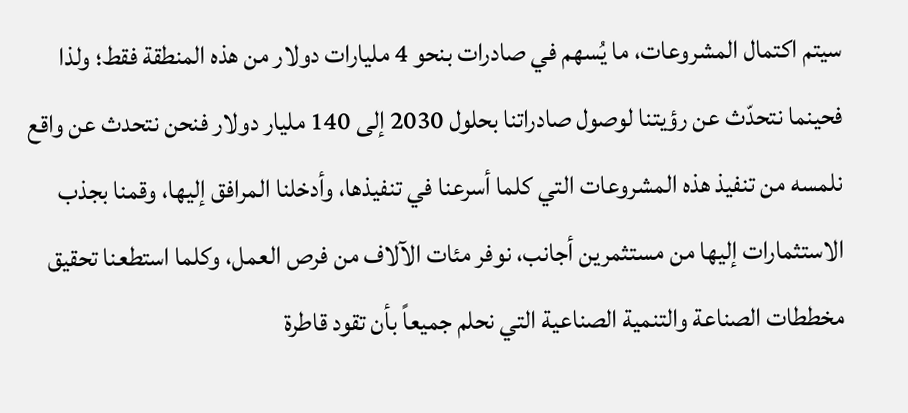سيتم اكتمال المشروعات، ما يُسهم في صادرات بنحو 4 مليارات دولار من هذه المنطقة فقط؛ ولذا فحينما نتحدّث عن رؤيتنا لوصول صادراتنا بحلول 2030 إلى 140 مليار دولار فنحن نتحدث عن واقع نلمسه من تنفيذ هذه المشروعات التي كلما أسرعنا في تنفيذها، وأدخلنا المرافق إليها، وقمنا بجذب الاستثمارات إليها من مستثمرين أجانب، نوفر مئات الآلاف من فرص العمل، وكلما استطعنا تحقيق مخططات الصناعة والتنمية الصناعية التي نحلم جميعاً بأن تقود قاطرة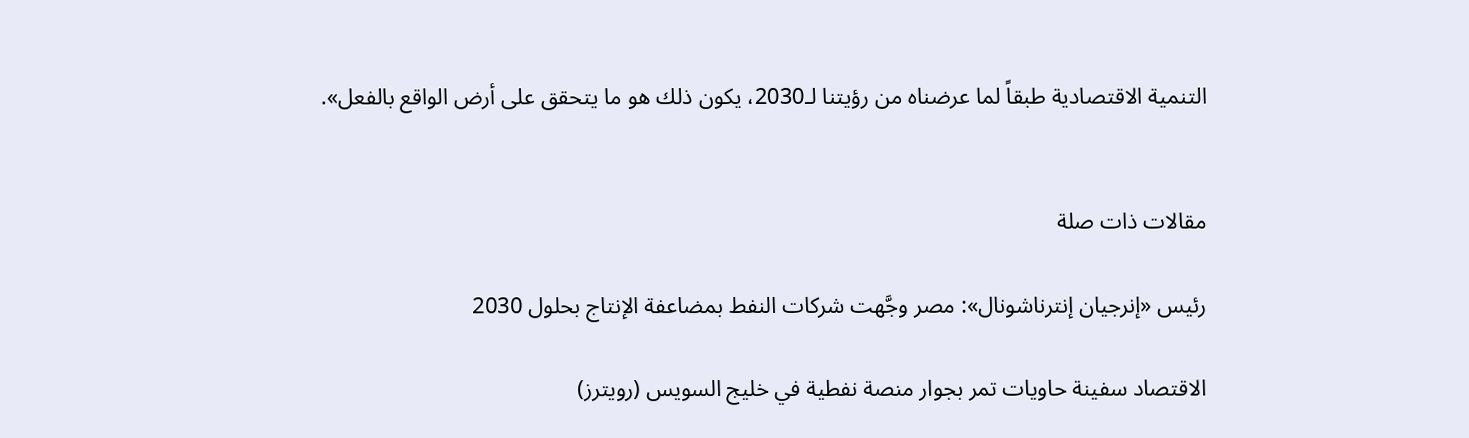التنمية الاقتصادية طبقاً لما عرضناه من رؤيتنا لـ2030، يكون ذلك هو ما يتحقق على أرض الواقع بالفعل».


مقالات ذات صلة

رئيس «إنرجيان إنترناشونال»: مصر وجَّهت شركات النفط بمضاعفة الإنتاج بحلول 2030

الاقتصاد سفينة حاويات تمر بجوار منصة نفطية في خليج السويس (رويترز)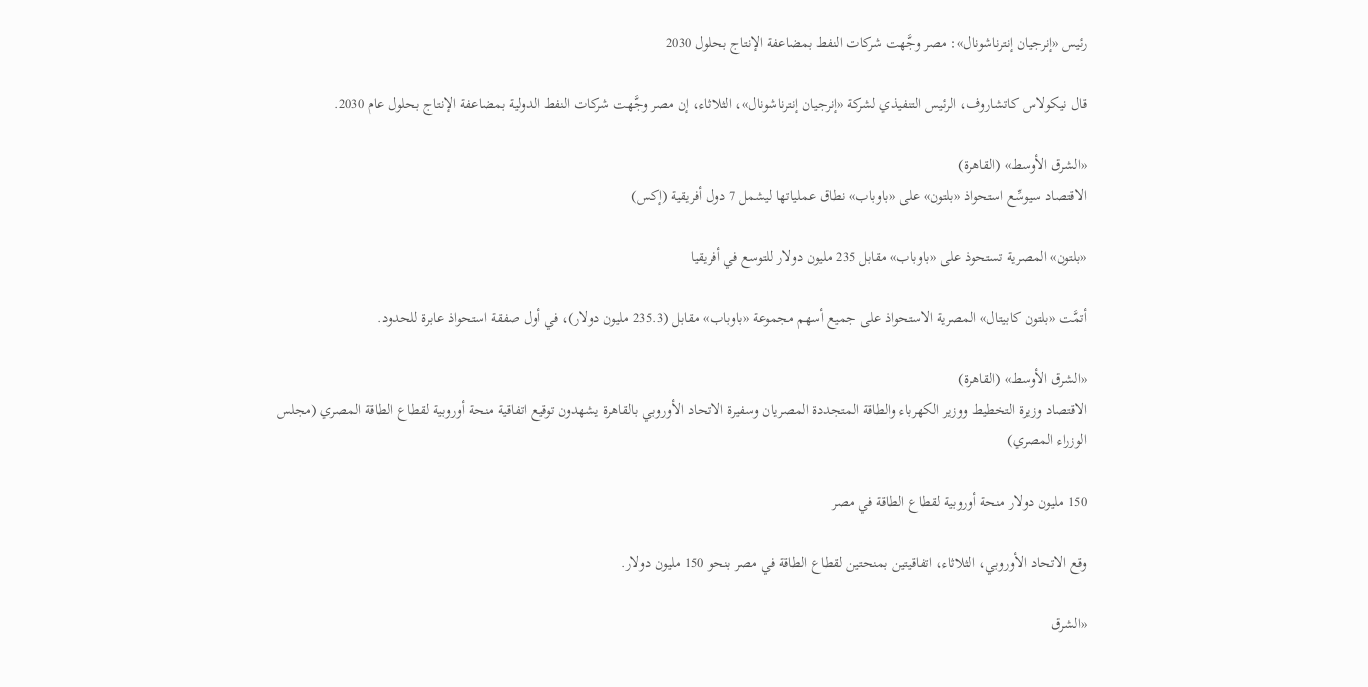رئيس «إنرجيان إنترناشونال»: مصر وجَّهت شركات النفط بمضاعفة الإنتاج بحلول 2030

قال نيكولاس كاتشاروف، الرئيس التنفيذي لشركة «إنرجيان ‌إنترناشونال»، الثلاثاء، إن ‌مصر وجَّهت شركات النفط الدولية بمضاعفة الإنتاج ‌بحلول عام ‍2030.

«الشرق الأوسط» (القاهرة)
الاقتصاد سيوسِّع استحواذ «بلتون» على «باوباب» نطاق عملياتها ليشمل 7 دول أفريقية (إكس)

«بلتون» المصرية تستحوذ على «باوباب» مقابل 235 مليون دولار للتوسع في أفريقيا

أتمَّت «بلتون كابيتال» المصرية الاستحواذ على جميع أسهم مجموعة «باوباب» مقابل (235.3 مليون دولار)، في أول صفقة استحواذ عابرة للحدود.

«الشرق الأوسط» (القاهرة)
الاقتصاد وزيرة التخطيط ووزير الكهرباء والطاقة المتجددة المصريان وسفيرة الاتحاد الأوروبي بالقاهرة يشهدون توقيع اتفاقية منحة أوروبية لقطاع الطاقة المصري (مجلس الوزراء المصري)

150 مليون دولار منحة أوروبية لقطاع الطاقة في مصر

وقع الاتحاد الأوروبي، الثلاثاء، اتفاقيتين بمنحتين لقطاع الطاقة في مصر بنحو 150 مليون دولار.

«الشرق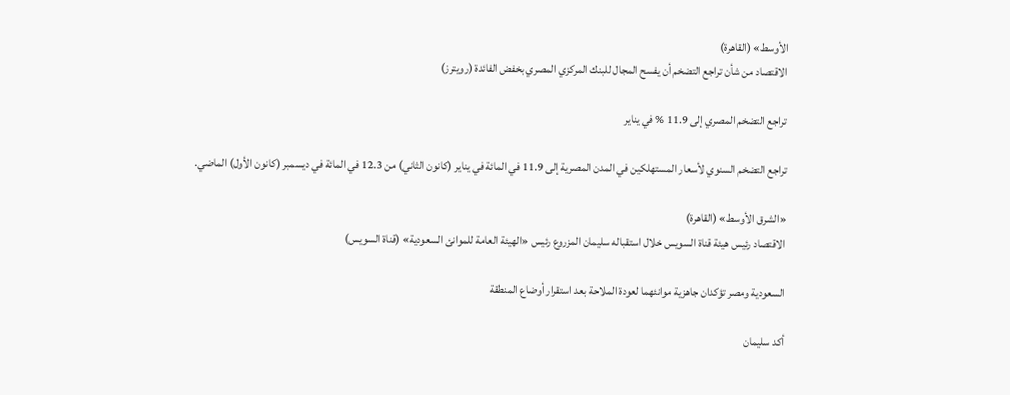الأوسط» (القاهرة)
الاقتصاد من شأن تراجع التضخم أن يفسح المجال للبنك المركزي المصري بخفض الفائدة (رويترز)

تراجع التضخم المصري إلى 11.9 % في يناير

تراجع التضخم السنوي لأسعار المستهلكين في المدن ‌المصرية إلى ‍11.9 في المائة في يناير (كانون الثاني) من 12.3 في المائة في ديسمبر (كانون الأول) الماضي.

«الشرق الأوسط» (القاهرة)
الاقتصاد رئيس هيئة قناة السويس خلال استقباله سليمان المزروع رئيس «الهيئة العامة للموانئ السعودية» (قناة السويس)

السعودية ومصر تؤكدان جاهزية موانئهما لعودة الملاحة بعد استقرار أوضاع المنطقة

أكد سليمان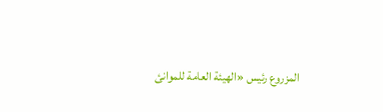المزروع رئيس «الهيئة العامة للموانئ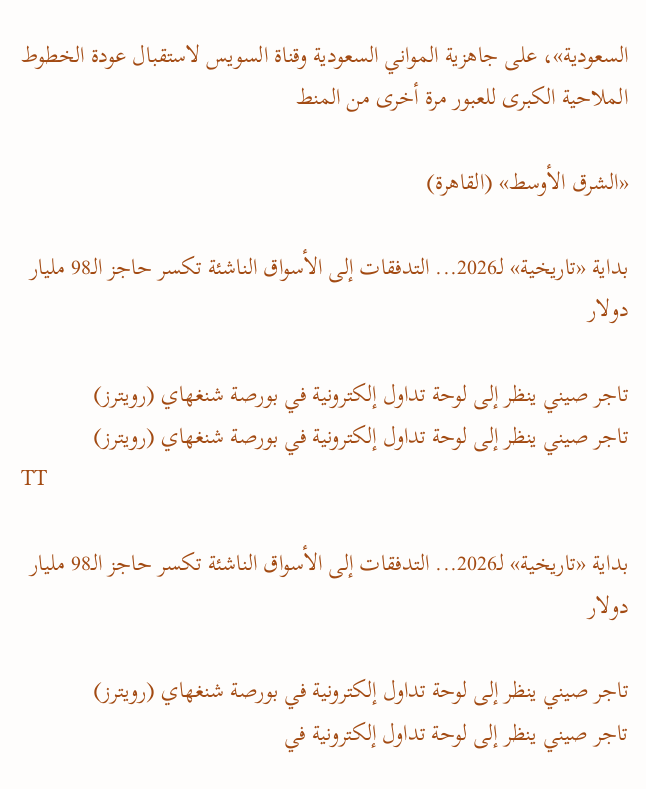السعودية»، على جاهزية المواني السعودية وقناة السويس لاستقبال عودة الخطوط الملاحية الكبرى للعبور مرة أخرى من المنط

«الشرق الأوسط» (القاهرة)

بداية «تاريخية» لـ2026... التدفقات إلى الأسواق الناشئة تكسر حاجز الـ98 مليار دولار

تاجر صيني ينظر إلى لوحة تداول إلكترونية في بورصة شنغهاي (رويترز)
تاجر صيني ينظر إلى لوحة تداول إلكترونية في بورصة شنغهاي (رويترز)
TT

بداية «تاريخية» لـ2026... التدفقات إلى الأسواق الناشئة تكسر حاجز الـ98 مليار دولار

تاجر صيني ينظر إلى لوحة تداول إلكترونية في بورصة شنغهاي (رويترز)
تاجر صيني ينظر إلى لوحة تداول إلكترونية في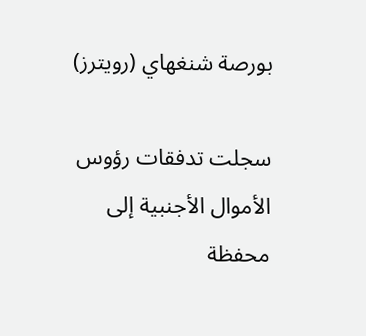بورصة شنغهاي (رويترز)

سجلت تدفقات رؤوس الأموال الأجنبية إلى محفظة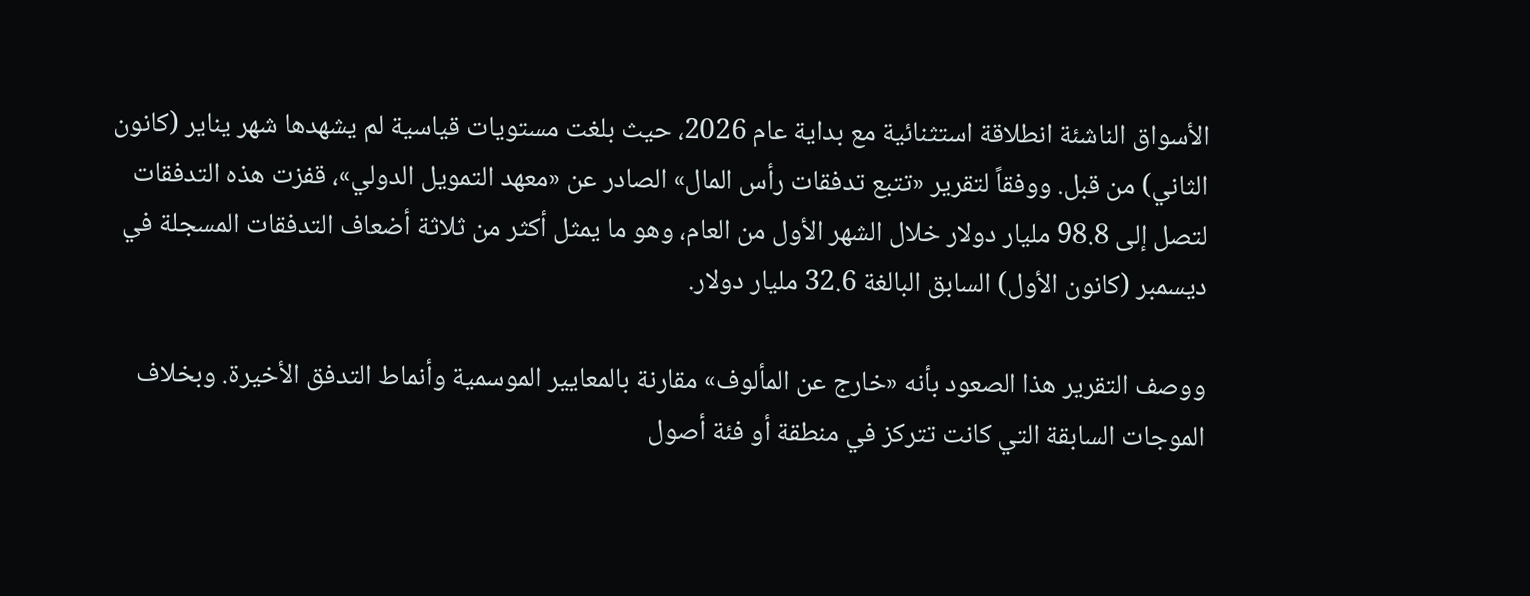الأسواق الناشئة انطلاقة استثنائية مع بداية عام 2026، حيث بلغت مستويات قياسية لم يشهدها شهر يناير (كانون الثاني) من قبل. ووفقاً لتقرير «تتبع تدفقات رأس المال» الصادر عن «معهد التمويل الدولي»، قفزت هذه التدفقات لتصل إلى 98.8 مليار دولار خلال الشهر الأول من العام، وهو ما يمثل أكثر من ثلاثة أضعاف التدفقات المسجلة في ديسمبر (كانون الأول) السابق البالغة 32.6 مليار دولار.

ووصف التقرير هذا الصعود بأنه «خارج عن المألوف» مقارنة بالمعايير الموسمية وأنماط التدفق الأخيرة. وبخلاف الموجات السابقة التي كانت تتركز في منطقة أو فئة أصول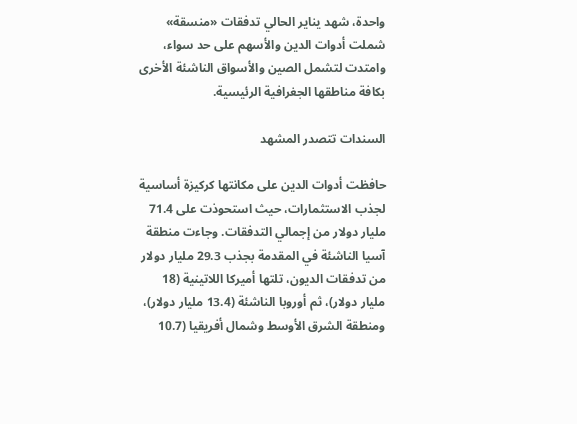واحدة، شهد يناير الحالي تدفقات «منسقة» شملت أدوات الدين والأسهم على حد سواء، وامتدت لتشمل الصين والأسواق الناشئة الأخرى بكافة مناطقها الجغرافية الرئيسية.

السندات تتصدر المشهد

حافظت أدوات الدين على مكانتها كركيزة أساسية لجذب الاستثمارات، حيث استحوذت على 71.4 مليار دولار من إجمالي التدفقات. وجاءت منطقة آسيا الناشئة في المقدمة بجذب 29.3 مليار دولار من تدفقات الديون، تلتها أميركا اللاتينية (18 مليار دولار)، ثم أوروبا الناشئة (13.4 مليار دولار)، ومنطقة الشرق الأوسط وشمال أفريقيا (10.7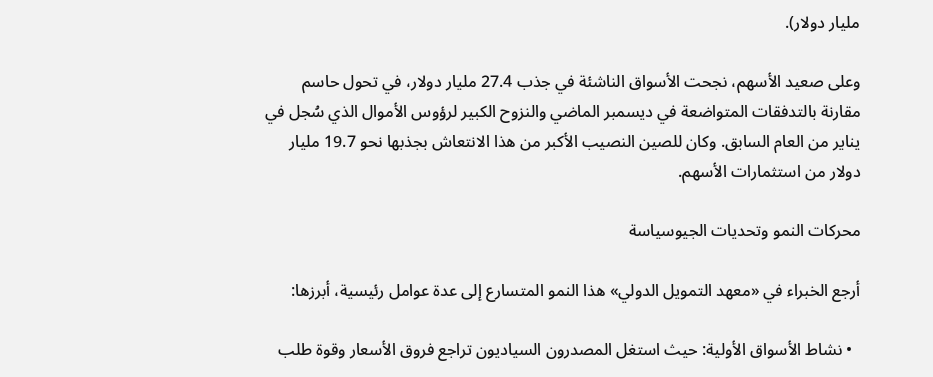مليار دولار).

وعلى صعيد الأسهم، نجحت الأسواق الناشئة في جذب 27.4 مليار دولار، في تحول حاسم مقارنة بالتدفقات المتواضعة في ديسمبر الماضي والنزوح الكبير لرؤوس الأموال الذي سُجل في يناير من العام السابق. وكان للصين النصيب الأكبر من هذا الانتعاش بجذبها نحو 19.7 مليار دولار من استثمارات الأسهم.

محركات النمو وتحديات الجيوسياسة

أرجع الخبراء في «معهد التمويل الدولي» هذا النمو المتسارع إلى عدة عوامل رئيسية، أبرزها:

  • نشاط الأسواق الأولية: حيث استغل المصدرون السياديون تراجع فروق الأسعار وقوة طلب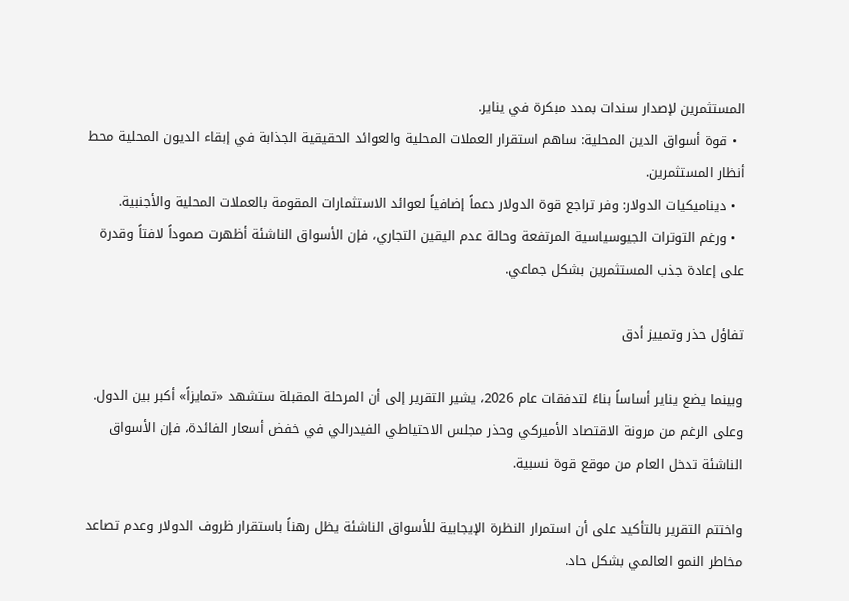المستثمرين لإصدار سندات بمدد مبكرة في يناير.
  • قوة أسواق الدين المحلية: ساهم استقرار العملات المحلية والعوائد الحقيقية الجذابة في إبقاء الديون المحلية محط أنظار المستثمرين.
  • ديناميكيات الدولار: وفر تراجع قوة الدولار دعماً إضافياً لعوائد الاستثمارات المقومة بالعملات المحلية والأجنبية.
  • ورغم التوترات الجيوسياسية المرتفعة وحالة عدم اليقين التجاري، فإن الأسواق الناشئة أظهرت صموداً لافتاً وقدرة على إعادة جذب المستثمرين بشكل جماعي.

تفاؤل حذر وتمييز أدق

وبينما يضع يناير أساساً بناءً لتدفقات عام 2026، يشير التقرير إلى أن المرحلة المقبلة ستشهد «تمايزاً» أكبر بين الدول. وعلى الرغم من مرونة الاقتصاد الأميركي وحذر مجلس الاحتياطي الفيدرالي في خفض أسعار الفائدة، فإن الأسواق الناشئة تدخل العام من موقع قوة نسبية.

واختتم التقرير بالتأكيد على أن استمرار النظرة الإيجابية للأسواق الناشئة يظل رهناً باستقرار ظروف الدولار وعدم تصاعد مخاطر النمو العالمي بشكل حاد.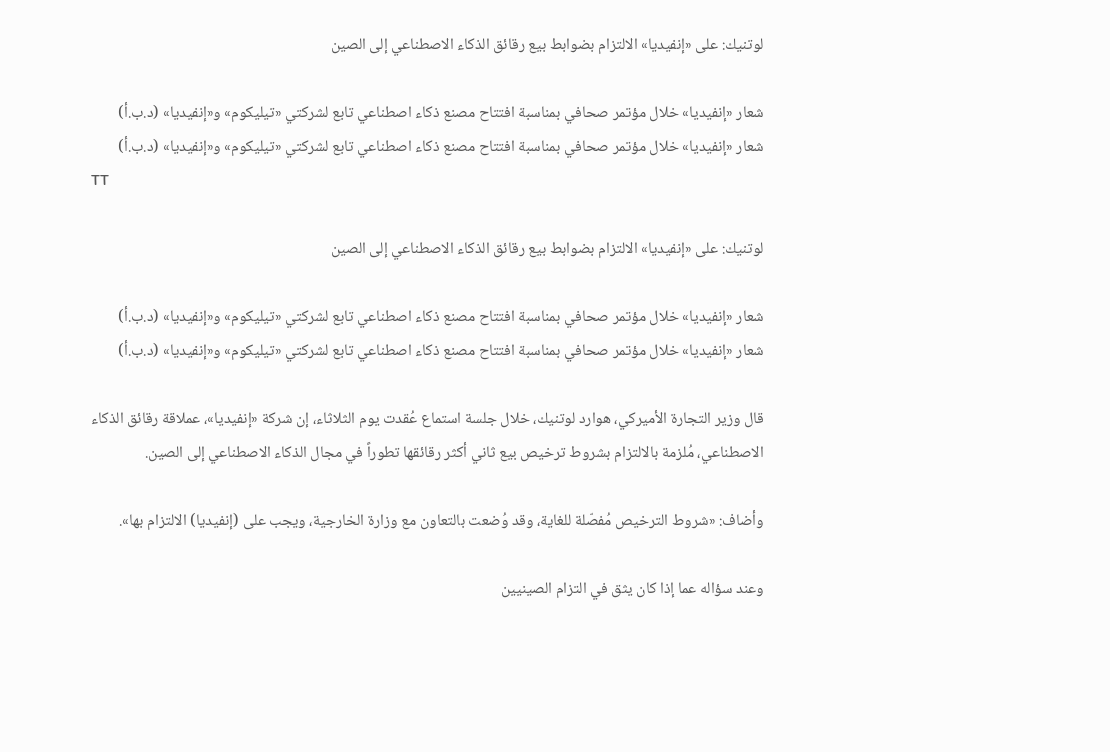لوتنيك: على «إنفيديا» الالتزام بضوابط بيع رقائق الذكاء الاصطناعي إلى الصين

شعار «إنفيديا» خلال مؤتمر صحافي بمناسبة افتتاح مصنع ذكاء اصطناعي تابع لشركتي «تيليكوم» و«إنفيديا» (د.ب.أ)
شعار «إنفيديا» خلال مؤتمر صحافي بمناسبة افتتاح مصنع ذكاء اصطناعي تابع لشركتي «تيليكوم» و«إنفيديا» (د.ب.أ)
TT

لوتنيك: على «إنفيديا» الالتزام بضوابط بيع رقائق الذكاء الاصطناعي إلى الصين

شعار «إنفيديا» خلال مؤتمر صحافي بمناسبة افتتاح مصنع ذكاء اصطناعي تابع لشركتي «تيليكوم» و«إنفيديا» (د.ب.أ)
شعار «إنفيديا» خلال مؤتمر صحافي بمناسبة افتتاح مصنع ذكاء اصطناعي تابع لشركتي «تيليكوم» و«إنفيديا» (د.ب.أ)

قال وزير التجارة الأميركي، هوارد لوتنيك، خلال جلسة استماع عُقدت يوم الثلاثاء، إن شركة «إنفيديا»، عملاقة رقائق الذكاء الاصطناعي، مُلزمة بالالتزام بشروط ترخيص بيع ثاني أكثر رقائقها تطوراً في مجال الذكاء الاصطناعي إلى الصين.

وأضاف: «شروط الترخيص مُفصّلة للغاية، وقد وُضعت بالتعاون مع وزارة الخارجية، ويجب على (إنفيديا) الالتزام بها».

وعند سؤاله عما إذا كان يثق في التزام الصينيين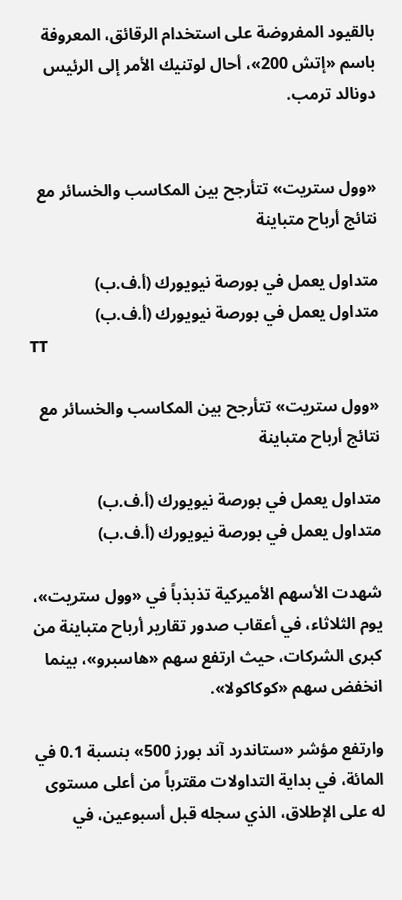بالقيود المفروضة على استخدام الرقائق، المعروفة باسم «إتش 200»، أحال لوتنيك الأمر إلى الرئيس دونالد ترمب.


«وول ستريت» تتأرجح بين المكاسب والخسائر مع نتائج أرباح متباينة

متداول يعمل في بورصة نيويورك (أ.ف.ب)
متداول يعمل في بورصة نيويورك (أ.ف.ب)
TT

«وول ستريت» تتأرجح بين المكاسب والخسائر مع نتائج أرباح متباينة

متداول يعمل في بورصة نيويورك (أ.ف.ب)
متداول يعمل في بورصة نيويورك (أ.ف.ب)

شهدت الأسهم الأميركية تذبذباً في «وول ستريت»، يوم الثلاثاء، في أعقاب صدور تقارير أرباح متباينة من كبرى الشركات، حيث ارتفع سهم «هاسبرو»، بينما انخفض سهم «كوكاكولا».

وارتفع مؤشر «ستاندرد آند بورز 500» بنسبة 0.1 في المائة، في بداية التداولات مقترباً من أعلى مستوى له على الإطلاق، الذي سجله قبل أسبوعين، في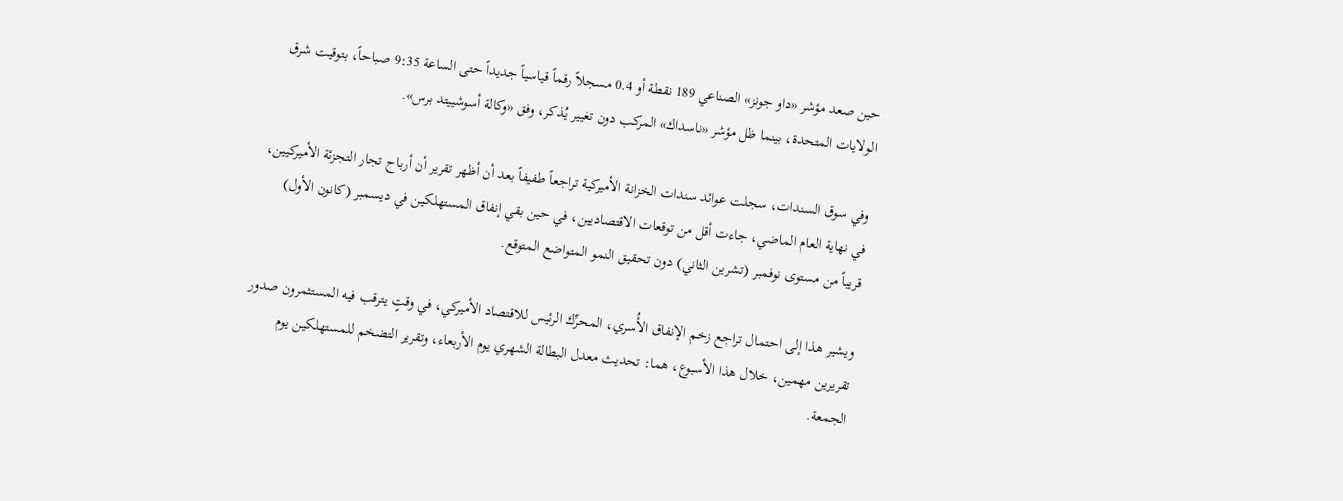حين صعد مؤشر «داو جونز» الصناعي 189 نقطة أو 0.4 مسجلاً رقماً قياسياً جديداً حتى الساعة 9:35 صباحاً، بتوقيت شرق الولايات المتحدة، بينما ظل مؤشر «ناسداك» المركب دون تغيير يُذكر، وفق «وكالة أسوشييتد برس».

وفي سوق السندات، سجلت عوائد سندات الخزانة الأميركية تراجعاً طفيفاً بعد أن أظهر تقرير أن أرباح تجار التجزئة الأميركيين، في نهاية العام الماضي، جاءت أقل من توقعات الاقتصاديين، في حين بقي إنفاق المستهلكين في ديسمبر (كانون الأول) قريباً من مستوى نوفمبر (تشرين الثاني) دون تحقيق النمو المتواضع المتوقع.

ويشير هذا إلى احتمال تراجع زخم الإنفاق الأُسري، المحرِّك الرئيس للاقتصاد الأميركي، في وقتٍ يترقب فيه المستثمرون صدور تقريرين مهمين، خلال هذا الأسبوع، هما: تحديث معدل البطالة الشهري يوم الأربعاء، وتقرير التضخم للمستهلكين يوم الجمعة.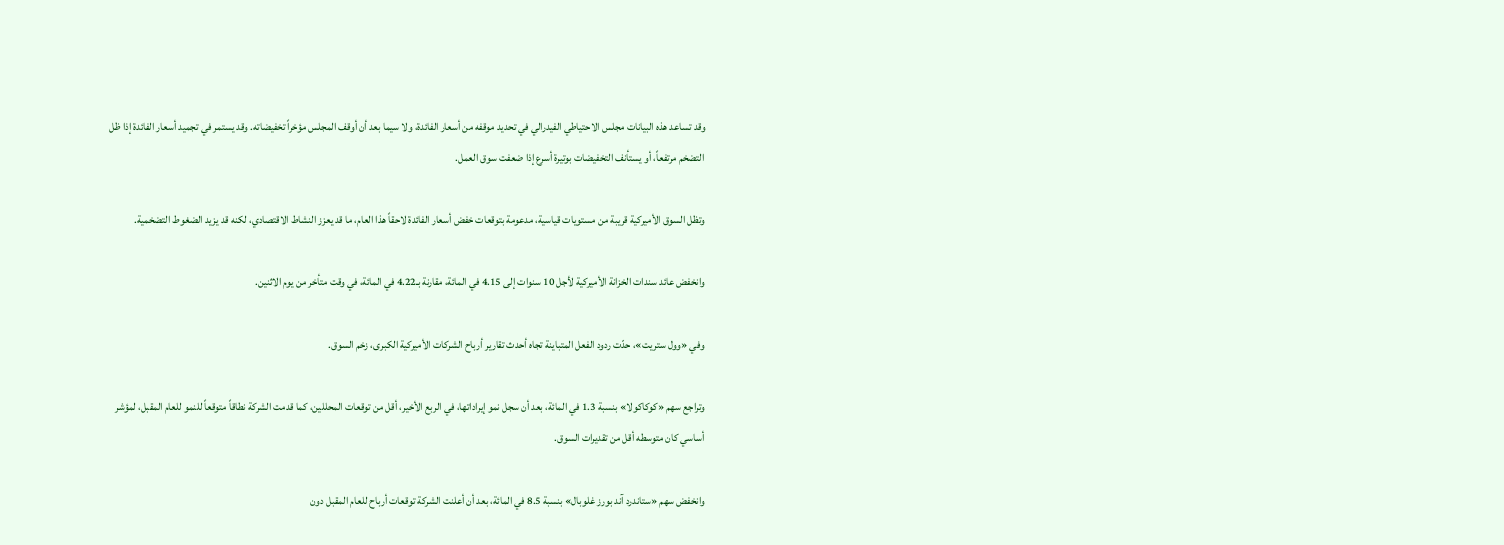وقد تساعد هذه البيانات مجلس الاحتياطي الفيدرالي في تحديد موقفه من أسعار الفائدة، ولا سيما بعد أن أوقف المجلس مؤخراً تخفيضاته. وقد يستمر في تجميد أسعار الفائدة إذا ظل التضخم مرتفعاً، أو يستأنف التخفيضات بوتيرة أسرع إذا ضعفت سوق العمل.

وتظل السوق الأميركية قريبة من مستويات قياسية، مدعومة بتوقعات خفض أسعار الفائدة لاحقاً هذا العام، ما قد يعزز النشاط الاقتصادي، لكنه قد يزيد الضغوط التضخمية.

وانخفض عائد سندات الخزانة الأميركية لأجل 10 سنوات إلى 4.15 في المائة، مقارنة بـ4.22 في المائة، في وقت متأخر من يوم الاثنين.

وفي «وول ستريت»، حدّت ردود الفعل المتباينة تجاه أحدث تقارير أرباح الشركات الأميركية الكبرى، زخم السوق.

وتراجع سهم «كوكاكولا» بنسبة 1.3 في المائة، بعد أن سجل نمو إيراداتها، في الربع الأخير، أقل من توقعات المحللين، كما قدمت الشركة نطاقاً متوقعاً للنمو للعام المقبل، لمؤشر أساسي كان متوسطه أقل من تقديرات السوق.

وانخفض سهم «ستاندرد آند بورز غلوبال» بنسبة 8.5 في المائة، بعد أن أعلنت الشركة توقعات أرباح للعام المقبل دون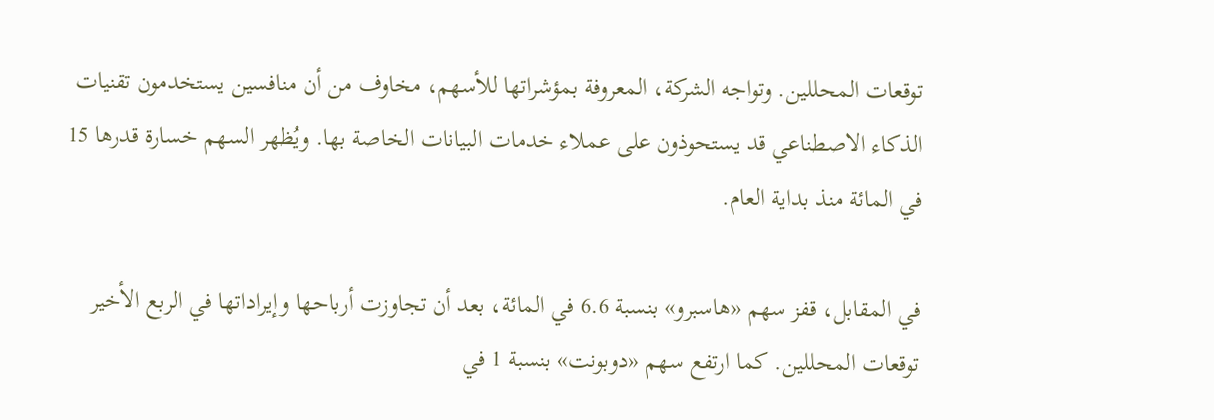توقعات المحللين. وتواجه الشركة، المعروفة بمؤشراتها للأسهم، مخاوف من أن منافسين يستخدمون تقنيات الذكاء الاصطناعي قد يستحوذون على عملاء خدمات البيانات الخاصة بها. ويُظهر السهم خسارة قدرها 15 في المائة منذ بداية العام.

في المقابل، قفز سهم «هاسبرو» بنسبة 6.6 في المائة، بعد أن تجاوزت أرباحها وإيراداتها في الربع الأخير توقعات المحللين. كما ارتفع سهم «دوبونت» بنسبة 1 في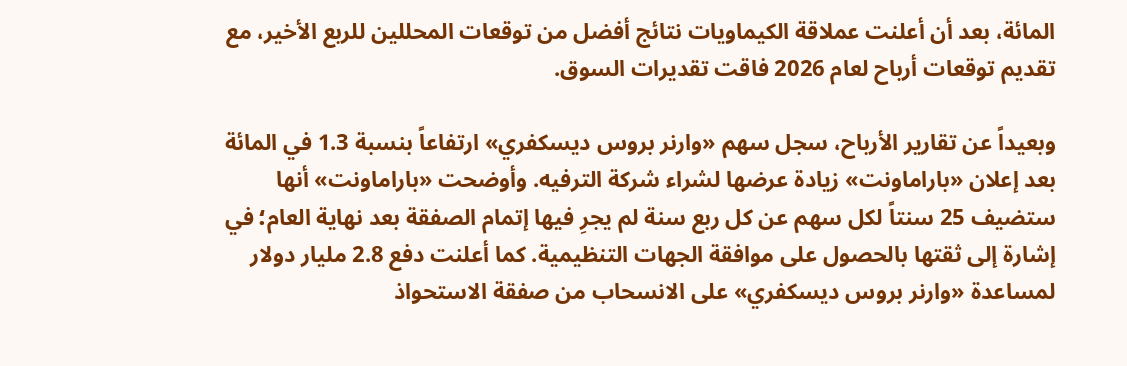المائة، بعد أن أعلنت عملاقة الكيماويات نتائج أفضل من توقعات المحللين للربع الأخير، مع تقديم توقعات أرباح لعام 2026 فاقت تقديرات السوق.

وبعيداً عن تقارير الأرباح، سجل سهم «وارنر بروس ديسكفري» ارتفاعاً بنسبة 1.3 في المائة بعد إعلان «باراماونت» زيادة عرضها لشراء شركة الترفيه. وأوضحت «باراماونت» أنها ستضيف 25 سنتاً لكل سهم عن كل ربع سنة لم يجرِ فيها إتمام الصفقة بعد نهاية العام؛ في إشارة إلى ثقتها بالحصول على موافقة الجهات التنظيمية. كما أعلنت دفع 2.8 مليار دولار لمساعدة «وارنر بروس ديسكفري» على الانسحاب من صفقة الاستحواذ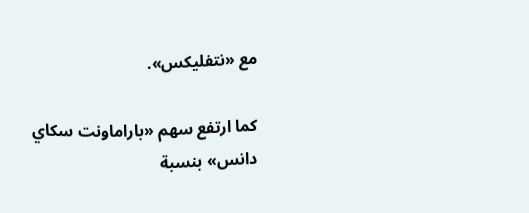مع «نتفليكس».

كما ارتفع سهم «باراماونت سكاي دانس» بنسبة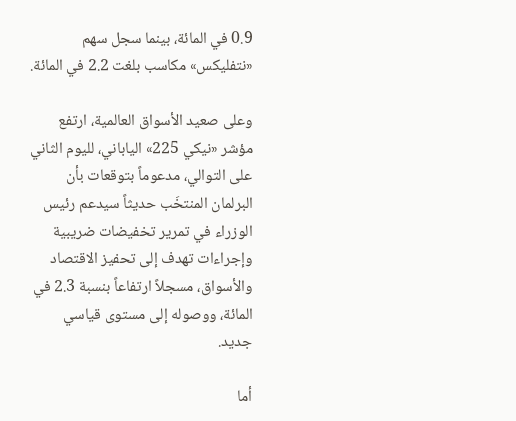0.9 في المائة، بينما سجل سهم «نتفليكس» مكاسب بلغت 2.2 في المائة.

وعلى صعيد الأسواق العالمية، ارتفع مؤشر «نيكي 225» الياباني، لليوم الثاني على التوالي، مدعوماً بتوقعات بأن البرلمان المنتخَب حديثاً سيدعم رئيس الوزراء في تمرير تخفيضات ضريبية وإجراءات تهدف إلى تحفيز الاقتصاد والأسواق، مسجلاً ارتفاعاً بنسبة 2.3 في المائة، ووصوله إلى مستوى قياسي جديد.

أما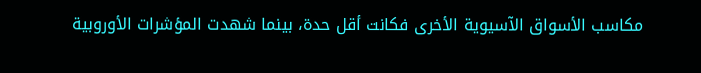مكاسب الأسواق الآسيوية الأخرى فكانت أقل حدة، بينما شهدت المؤشرات الأوروبية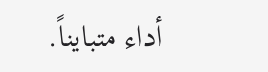أداء متبايناً.